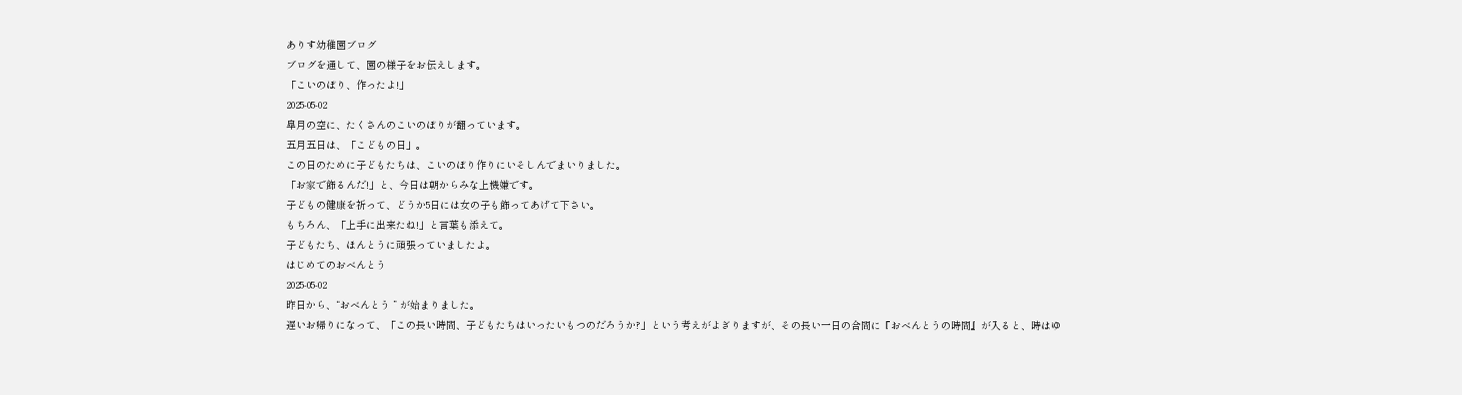ありす幼稚園ブログ
ブログを通して、園の様子をお伝えします。
「こいのぼり、作ったよ!」
2025-05-02
皐月の空に、たくさんのこいのぼりが翻っています。
五月五日は、「こどもの日」。
この日のために子どもたちは、こいのぼり作りにいそしんでまいりました。
「お家で飾るんだ!」と、今日は朝からみな上機嫌です。
子どもの健康を祈って、どうか5日には女の子も飾ってあげて下さい。
もちろん、「上手に出来たね!」と言葉も添えて。
子どもたち、ほんとうに頑張っていましたよ。
はじめてのおべんとう
2025-05-02
昨日から、“おべんとう ” が始まりました。
遅いお帰りになって、「この長い時間、子どもたちはいったいもつのだろうか?」という考えがよぎりますが、その長い一日の合間に『おべんとうの時間』が入ると、時はゆ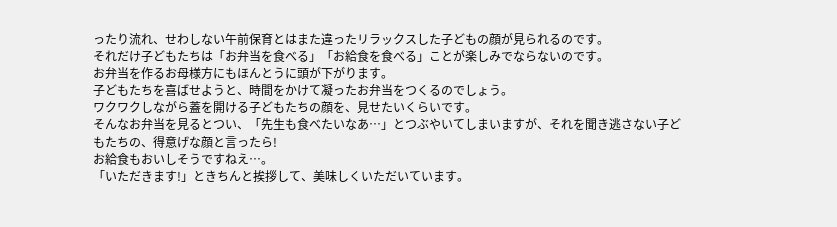ったり流れ、せわしない午前保育とはまた違ったリラックスした子どもの顔が見られるのです。
それだけ子どもたちは「お弁当を食べる」「お給食を食べる」ことが楽しみでならないのです。
お弁当を作るお母様方にもほんとうに頭が下がります。
子どもたちを喜ばせようと、時間をかけて凝ったお弁当をつくるのでしょう。
ワクワクしながら蓋を開ける子どもたちの顔を、見せたいくらいです。
そんなお弁当を見るとつい、「先生も食べたいなあ…」とつぶやいてしまいますが、それを聞き逃さない子どもたちの、得意げな顔と言ったら!
お給食もおいしそうですねえ…。
「いただきます!」ときちんと挨拶して、美味しくいただいています。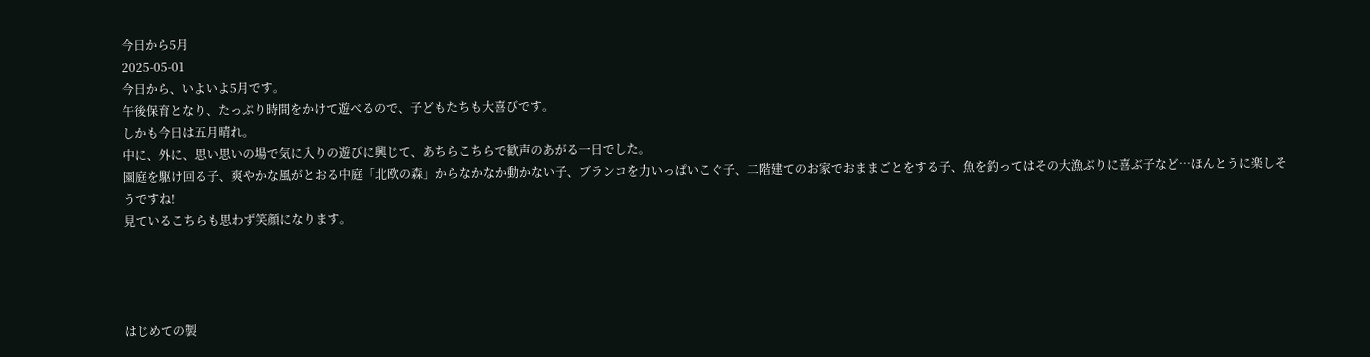今日から5月
2025-05-01
今日から、いよいよ5月です。
午後保育となり、たっぷり時間をかけて遊べるので、子どもたちも大喜びです。
しかも今日は五月晴れ。
中に、外に、思い思いの場で気に入りの遊びに興じて、あちらこちらで歓声のあがる一日でした。
園庭を駆け回る子、爽やかな風がとおる中庭「北欧の森」からなかなか動かない子、ブランコを力いっぱいこぐ子、二階建てのお家でおままごとをする子、魚を釣ってはその大漁ぶりに喜ぶ子など…ほんとうに楽しそうですね!
見ているこちらも思わず笑顔になります。




はじめての製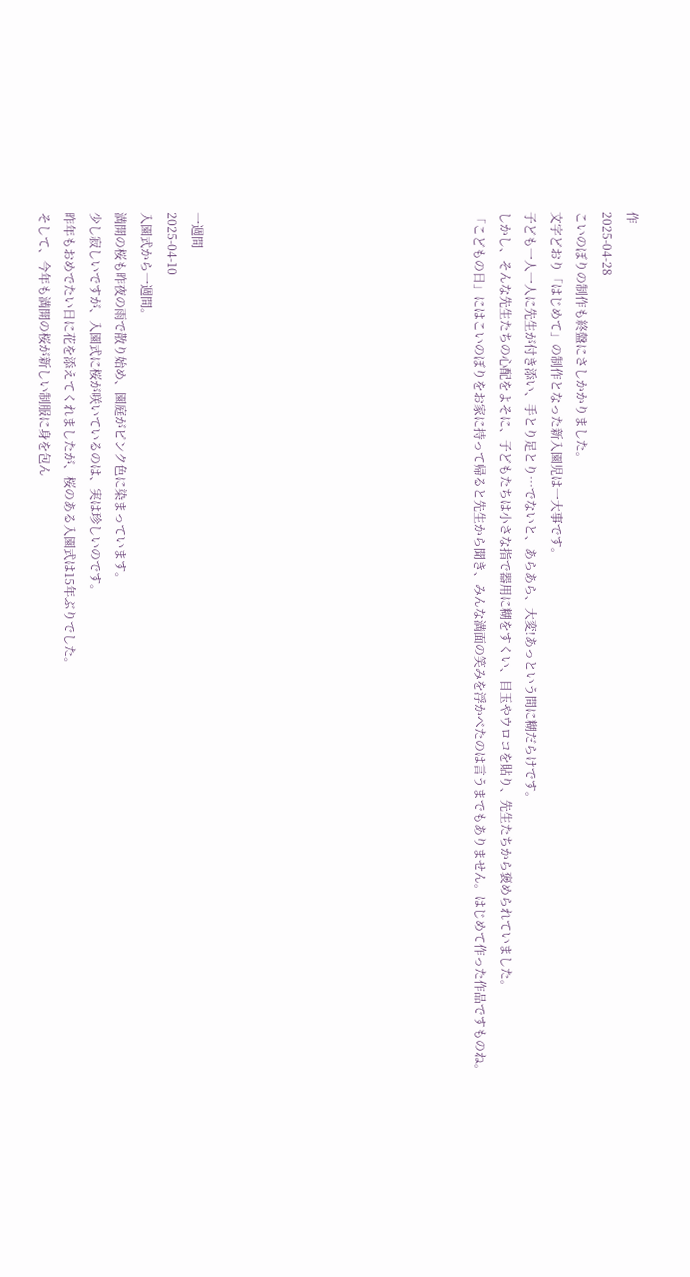作
2025-04-28
こいのぼりの制作も終盤にさしかかりました。
文字どおり「はじめて」の制作となった新入園児は一大事です。
子ども一人一人に先生が付き添い、手とり足とり…でないと、あらあら、大変!あっという間に糊だらけです。
しかし、そんな先生たちの心配をよそに、子どもたちは小さな指で器用に糊をすくい、目玉やウロコを貼り、先生たちから褒められていました。
「こどもの日」にはこいのぼりをお家に持って帰ると先生から聞き、みんな満面の笑みを浮かべたのは言うまでもありません。はじめて作った作品ですものね。










一週間
2025-04-10
入園式から一週間。
満開の桜も昨夜の雨で散り始め、園庭がピンク色に染まっています。
少し寂しいですが、入園式に桜が咲いているのは、実は珍しいのです。
昨年もおめでたい日に花を添えてくれましたが、桜のある入園式は15年ぶりでした。
そして、今年も満開の桜が新しい制服に身を包ん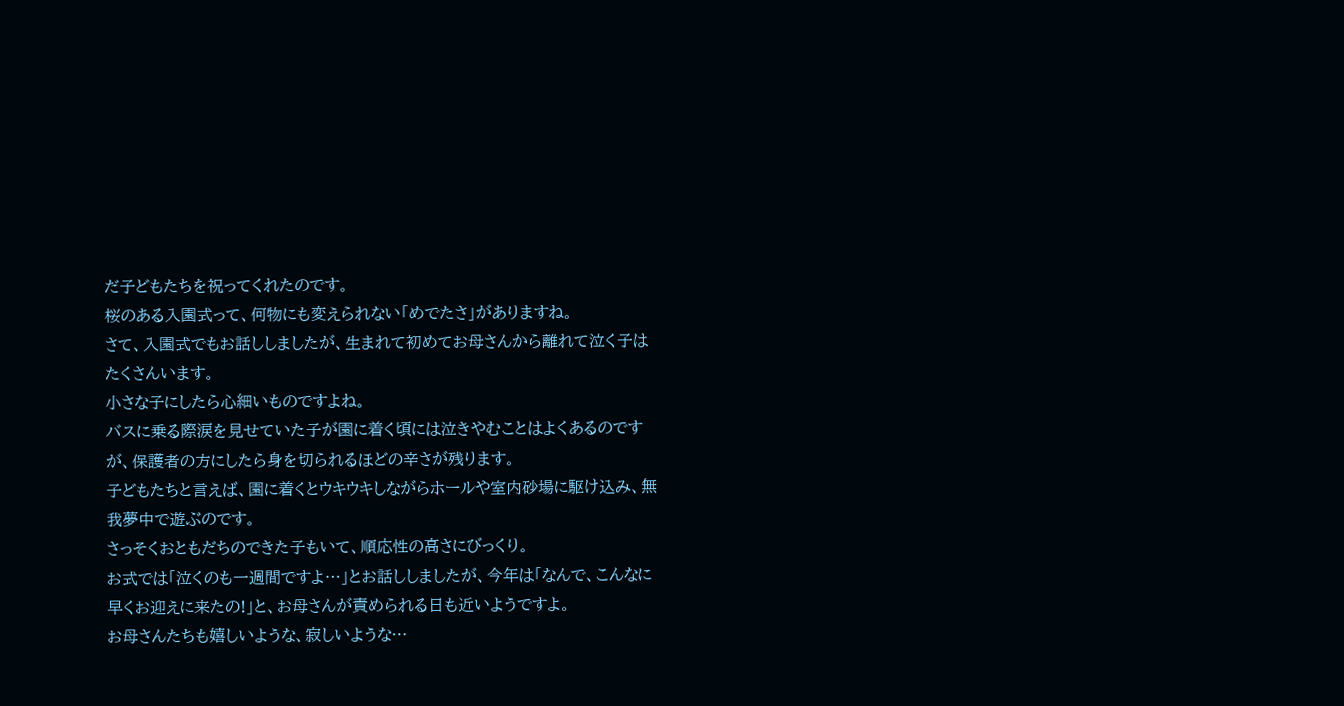だ子どもたちを祝ってくれたのです。
桜のある入園式って、何物にも変えられない「めでたさ」がありますね。
さて、入園式でもお話ししましたが、生まれて初めてお母さんから離れて泣く子はたくさんいます。
小さな子にしたら心細いものですよね。
バスに乗る際涙を見せていた子が園に着く頃には泣きやむことはよくあるのですが、保護者の方にしたら身を切られるほどの辛さが残ります。
子どもたちと言えば、園に着くとウキウキしながらホールや室内砂場に駆け込み、無我夢中で遊ぶのです。
さっそくおともだちのできた子もいて、順応性の高さにびっくり。
お式では「泣くのも一週間ですよ…」とお話ししましたが、今年は「なんで、こんなに早くお迎えに来たの!」と、お母さんが責められる日も近いようですよ。
お母さんたちも嬉しいような、寂しいような…